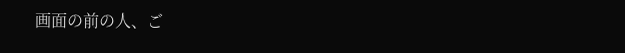画面の前の人、ご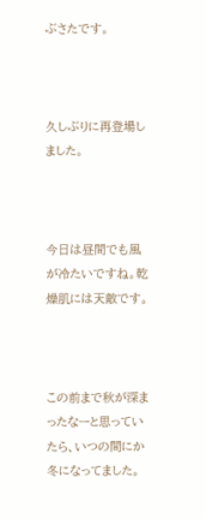ぶさたです。



久しぶりに再登場しました。



今日は昼間でも風が冷たいですね。乾燥肌には天敵です。



この前まで秋が深まったなーと思っていたら、いつの間にか冬になってました。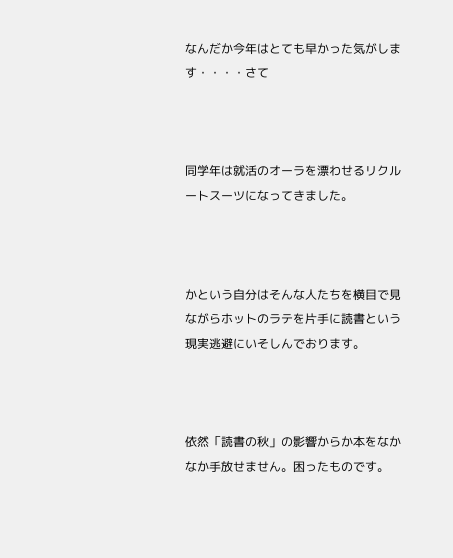なんだか今年はとても早かった気がします・・・・さて



同学年は就活のオーラを漂わせるリクルートスーツになってきました。



かという自分はそんな人たちを横目で見ながらホットのラテを片手に読書という現実逃避にいそしんでおります。



依然「読書の秋」の影響からか本をなかなか手放せません。困ったものです。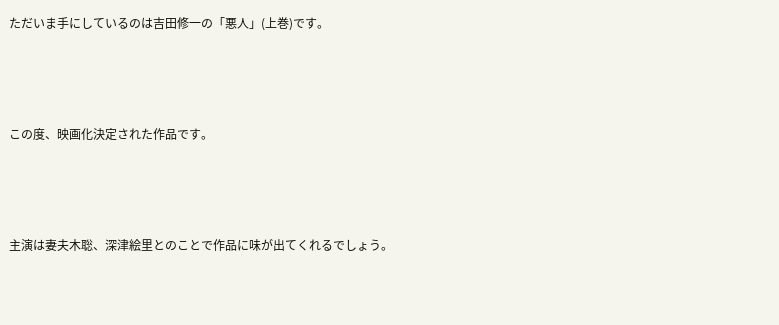ただいま手にしているのは吉田修一の「悪人」(上巻)です。



この度、映画化決定された作品です。



主演は妻夫木聡、深津絵里とのことで作品に味が出てくれるでしょう。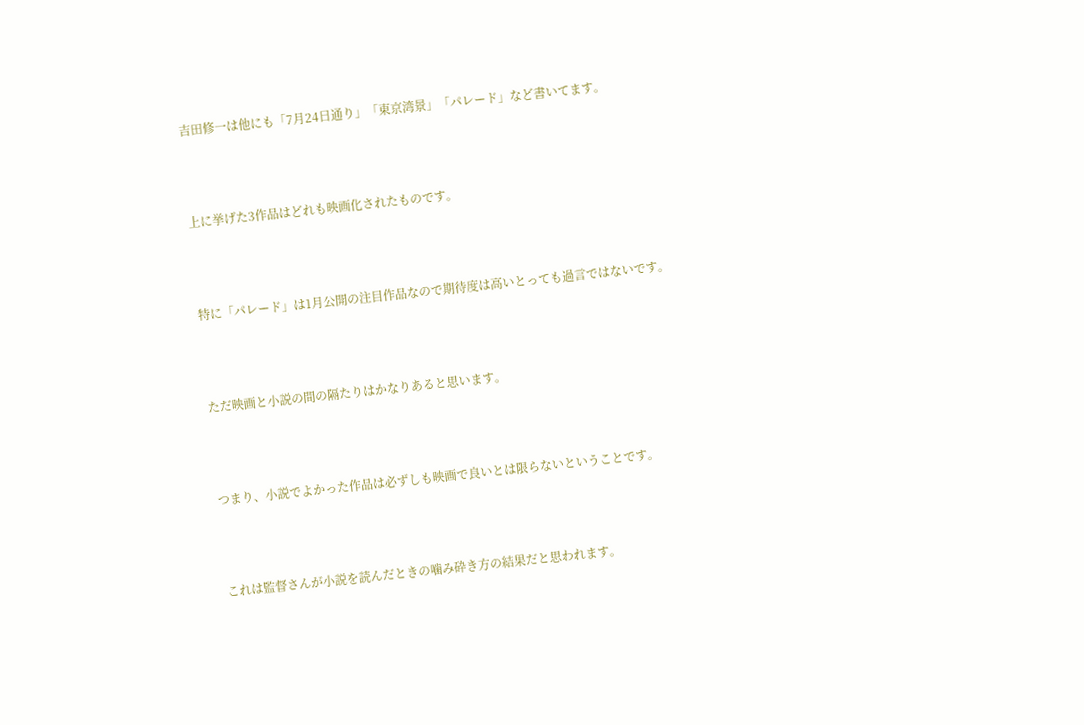吉田修一は他にも「7月24日通り」「東京湾景」「パレード」など書いてます。



上に挙げた3作品はどれも映画化されたものです。



特に「パレード」は1月公開の注目作品なので期待度は高いとっても過言ではないです。



ただ映画と小説の間の隔たりはかなりあると思います。



つまり、小説でよかった作品は必ずしも映画で良いとは限らないということです。



これは監督さんが小説を読んだときの噛み砕き方の結果だと思われます。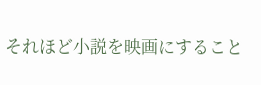それほど小説を映画にすること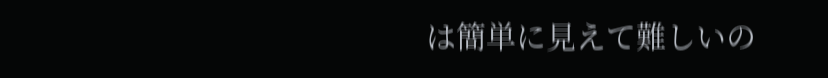は簡単に見えて難しいの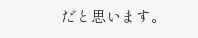だと思います。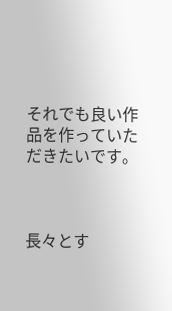それでも良い作品を作っていただきたいです。



長々とす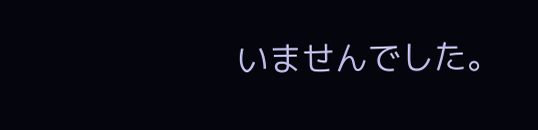いませんでした。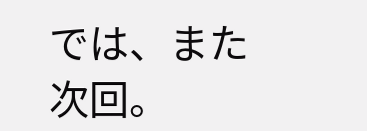では、また次回。